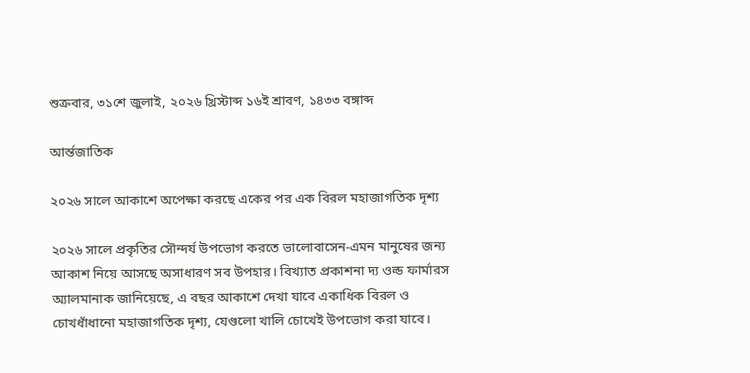শুক্রবার, ৩১শে জুলাই, ২০২৬ খ্রিস্টাব্দ ১৬ই শ্রাবণ, ১৪৩৩ বঙ্গাব্দ

আর্ন্তজাতিক

২০২৬ সালে আকাশে অপেক্ষা করছে একের পর এক বিরল মহাজাগতিক দৃশ্য

২০২৬ সালে প্রকৃতির সৌন্দর্য উপভোগ করতে ভালোবাসেন-এমন মানুষের জন্য আকাশ নিয়ে আসছে অসাধারণ সব উপহার। বিখ্যাত প্রকাশনা দ্য ওল্ড ফার্মারস অ্যালমানাক জানিয়েছে, এ বছর আকাশে দেখা যাবে একাধিক বিরল ও চোখধাঁধানো মহাজাগতিক দৃশ্য, যেগুলো খালি চোখেই উপভোগ করা যাবে।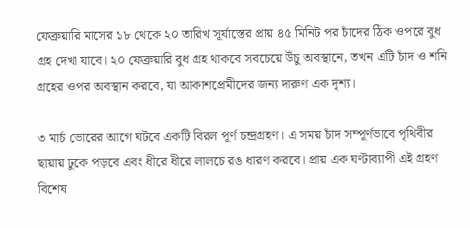ফেব্রুয়ারি মাসের ১৮ থেকে ২০ তারিখ সূর্যাস্তের প্রায় ৪৫ মিনিট পর চাঁদের ঠিক ওপরে বুধ গ্রহ দেখা যাবে। ২০ ফেব্রুয়ারি বুধ গ্রহ থাকবে সবচেয়ে উঁচু অবস্থানে, তখন এটি চাঁদ ও শনি গ্রহের ওপর অবস্থান করবে, যা আকাশপ্রেমীদের জন্য দারুণ এক দৃশ্য।

৩ মার্চ ভোরের আগে ঘটবে একটি বিরল পূর্ণ চন্দ্রগ্রহণ। এ সময় চাঁদ সম্পূর্ণভাবে পৃথিবীর ছায়ায় ঢুকে পড়বে এবং ধীরে ধীরে লালচে রঙ ধারণ করবে। প্রায় এক ঘণ্টাব্যাপী এই গ্রহণ বিশেষ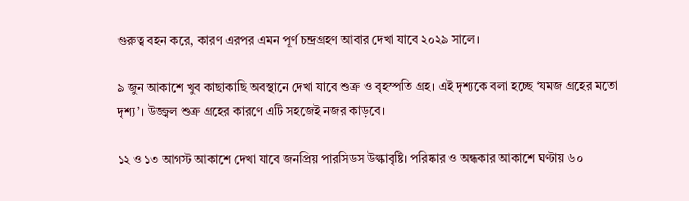গুরুত্ব বহন করে, কারণ এরপর এমন পূর্ণ চন্দ্রগ্রহণ আবার দেখা যাবে ২০২৯ সালে।

৯ জুন আকাশে খুব কাছাকাছি অবস্থানে দেখা যাবে শুক্র ও বৃহস্পতি গ্রহ। এই দৃশ্যকে বলা হচ্ছে ‘যমজ গ্রহের মতো দৃশ্য’। উজ্জ্বল শুক্র গ্রহের কারণে এটি সহজেই নজর কাড়বে।

১২ ও ১৩ আগস্ট আকাশে দেখা যাবে জনপ্রিয় পারসিডস উল্কাবৃষ্টি। পরিষ্কার ও অন্ধকার আকাশে ঘণ্টায় ৬০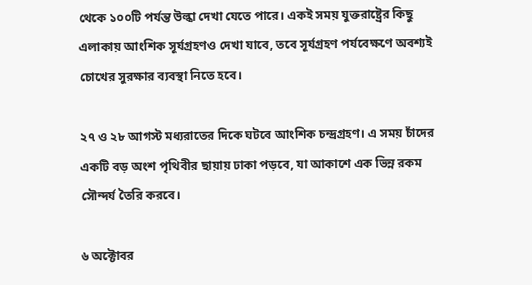থেকে ১০০টি পর্যন্ত উল্কা দেখা যেতে পারে। একই সময় যুক্তরাষ্ট্রের কিছু এলাকায় আংশিক সূর্যগ্রহণও দেখা যাবে, তবে সূর্যগ্রহণ পর্যবেক্ষণে অবশ্যই চোখের সুরক্ষার ব্যবস্থা নিতে হবে।

২৭ ও ২৮ আগস্ট মধ্যরাতের দিকে ঘটবে আংশিক চন্দ্রগ্রহণ। এ সময় চাঁদের একটি বড় অংশ পৃথিবীর ছায়ায় ঢাকা পড়বে, যা আকাশে এক ভিন্ন রকম সৌন্দর্য তৈরি করবে।

৬ অক্টোবর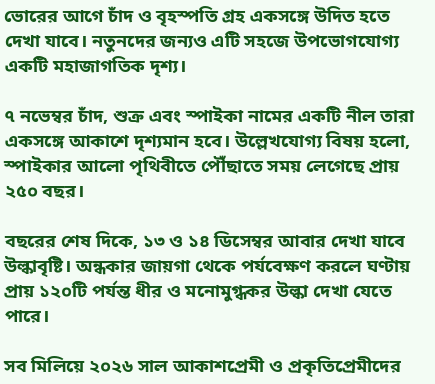ভোরের আগে চাঁদ ও বৃহস্পতি গ্রহ একসঙ্গে উদিত হতে দেখা যাবে। নতুনদের জন্যও এটি সহজে উপভোগযোগ্য একটি মহাজাগতিক দৃশ্য।

৭ নভেম্বর চাঁদ, শুক্র এবং স্পাইকা নামের একটি নীল তারা একসঙ্গে আকাশে দৃশ্যমান হবে। উল্লেখযোগ্য বিষয় হলো, স্পাইকার আলো পৃথিবীতে পৌঁছাতে সময় লেগেছে প্রায় ২৫০ বছর।

বছরের শেষ দিকে, ১৩ ও ১৪ ডিসেম্বর আবার দেখা যাবে উল্কাবৃষ্টি। অন্ধকার জায়গা থেকে পর্যবেক্ষণ করলে ঘণ্টায় প্রায় ১২০টি পর্যন্ত ধীর ও মনোমুগ্ধকর উল্কা দেখা যেতে পারে।

সব মিলিয়ে ২০২৬ সাল আকাশপ্রেমী ও প্রকৃতিপ্রেমীদের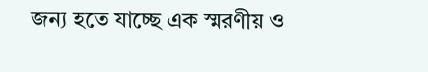জন্য হতে যাচ্ছে এক স্মরণীয় ও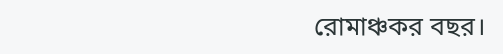রোমাঞ্চকর বছর।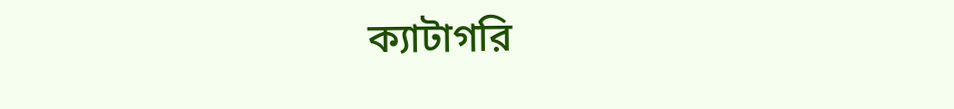ক্যাটাগরি